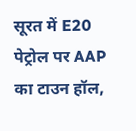सूरत में E20 पेट्रोल पर AAP का टाउन हॉल,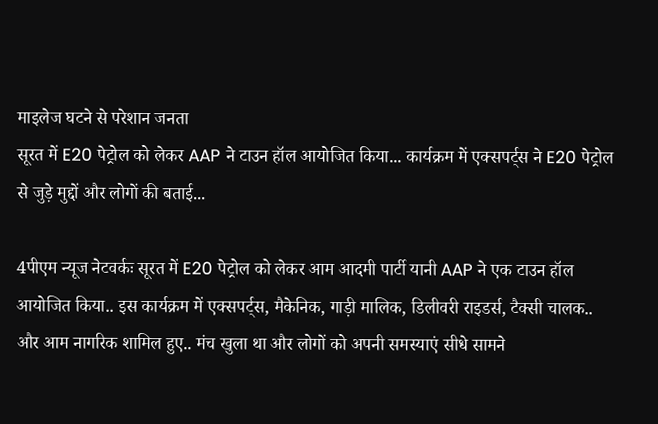माइलेज घटने से परेशान जनता
सूरत में E20 पेट्रोल को लेकर AAP ने टाउन हॉल आयोजित किया... कार्यक्रम में एक्सपर्ट्स ने E20 पेट्रोल से जुड़े मुद्दों और लोगों की बताई...

4पीएम न्यूज नेटवर्कः सूरत में E20 पेट्रोल को लेकर आम आदमी पार्टी यानी AAP ने एक टाउन हॉल आयोजित किया.. इस कार्यक्रम में एक्सपर्ट्स, मैकेनिक, गाड़ी मालिक, डिलीवरी राइडर्स, टैक्सी चालक.. और आम नागरिक शामिल हुए.. मंच खुला था और लोगों को अपनी समस्याएं सीधे सामने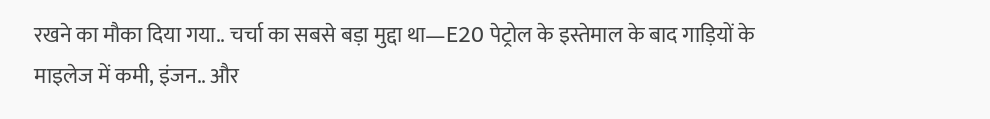रखने का मौका दिया गया.. चर्चा का सबसे बड़ा मुद्दा था—E20 पेट्रोल के इस्तेमाल के बाद गाड़ियों के माइलेज में कमी, इंजन.. और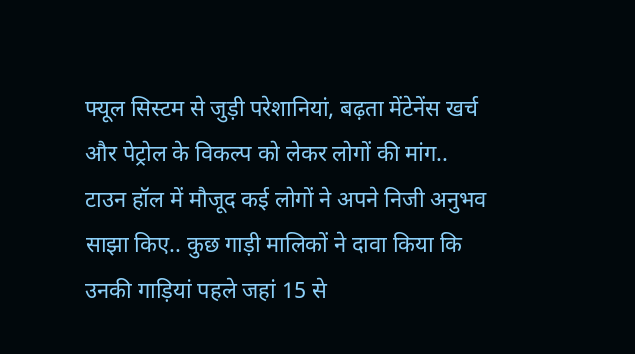फ्यूल सिस्टम से जुड़ी परेशानियां, बढ़ता मेंटेनेंस खर्च और पेट्रोल के विकल्प को लेकर लोगों की मांग..
टाउन हॉल में मौजूद कई लोगों ने अपने निजी अनुभव साझा किए.. कुछ गाड़ी मालिकों ने दावा किया कि उनकी गाड़ियां पहले जहां 15 से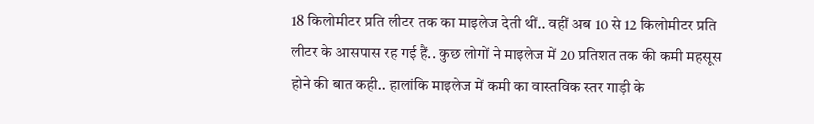18 किलोमीटर प्रति लीटर तक का माइलेज देती थीं.. वहीं अब 10 से 12 किलोमीटर प्रति लीटर के आसपास रह गई हैं.. कुछ लोगों ने माइलेज में 20 प्रतिशत तक की कमी महसूस होने की बात कही.. हालांकि माइलेज में कमी का वास्तविक स्तर गाड़ी के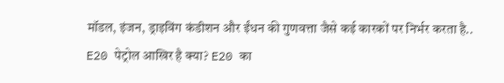मॉडल, इंजन, ड्राइविंग कंडीशन और ईंधन की गुणवत्ता जैसे कई कारकों पर निर्भर करता है..
E20 पेट्रोल आखिर है क्या? E20 का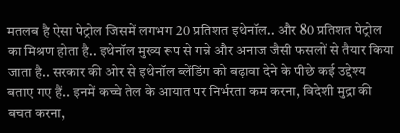मतलब है ऐसा पेट्रोल जिसमें लगभग 20 प्रतिशत इथेनॉल.. और 80 प्रतिशत पेट्रोल का मिश्रण होता है.. इथेनॉल मुख्य रूप से गन्ने और अनाज जैसी फसलों से तैयार किया जाता है.. सरकार की ओर से इथेनॉल ब्लेंडिंग को बढ़ावा देने के पीछे कई उद्देश्य बताए गए हैं.. इनमें कच्चे तेल के आयात पर निर्भरता कम करना, विदेशी मुद्रा की बचत करना,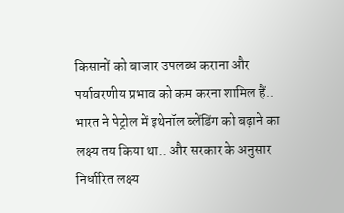किसानों को बाजार उपलब्ध कराना और पर्यावरणीय प्रभाव को कम करना शामिल हैं..
भारत ने पेट्रोल में इथेनॉल ब्लेंडिंग को बढ़ाने का लक्ष्य तय किया था.. और सरकार के अनुसार निर्धारित लक्ष्य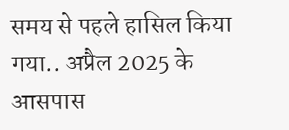समय से पहले हासिल किया गया.. अप्रैल 2025 के आसपास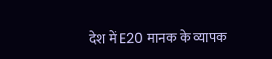देश में E20 मानक के व्यापक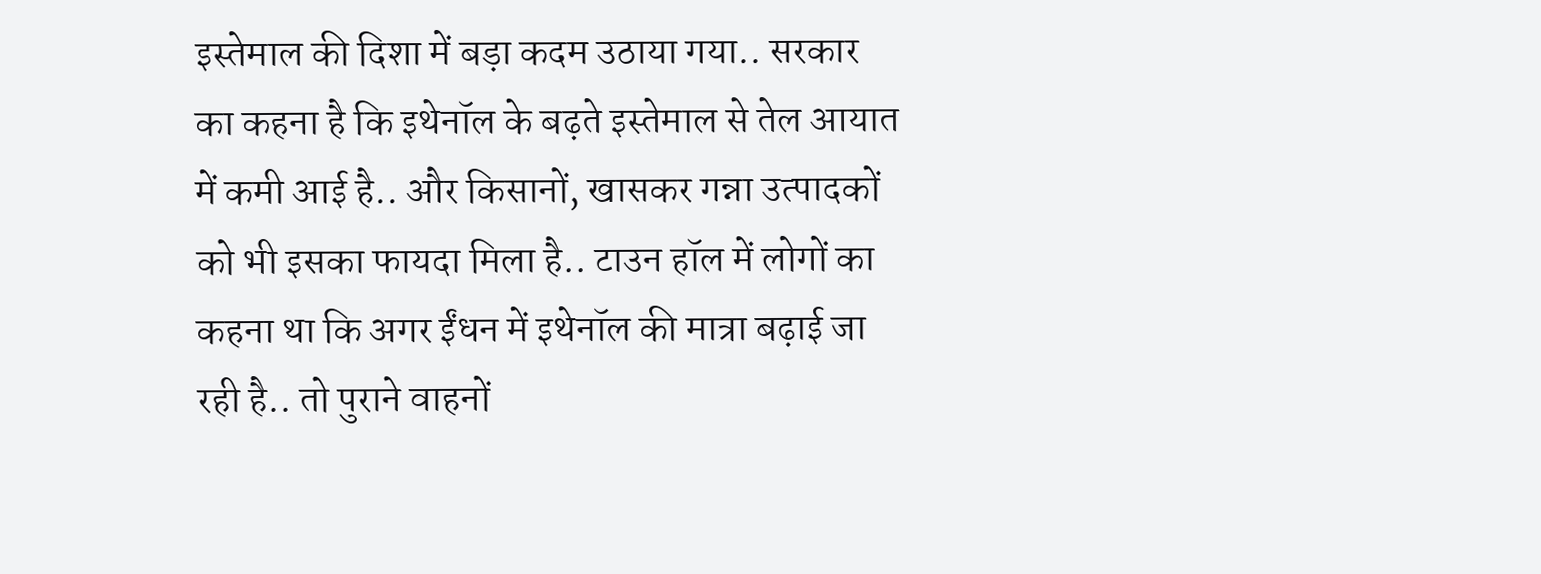इस्तेमाल की दिशा में बड़ा कदम उठाया गया.. सरकार का कहना है कि इथेनॉल के बढ़ते इस्तेमाल से तेल आयात में कमी आई है.. और किसानों, खासकर गन्ना उत्पादकों को भी इसका फायदा मिला है.. टाउन हॉल में लोगों का कहना था कि अगर ईंधन में इथेनॉल की मात्रा बढ़ाई जा रही है.. तो पुराने वाहनों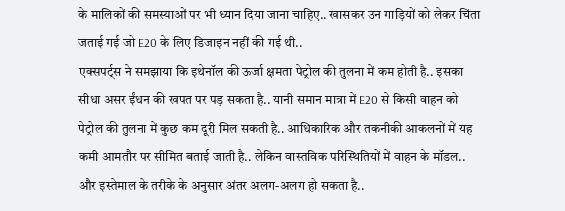के मालिकों की समस्याओं पर भी ध्यान दिया जाना चाहिए.. खासकर उन गाड़ियों को लेकर चिंता जताई गई जो E20 के लिए डिजाइन नहीं की गई थी..
एक्सपर्ट्स ने समझाया कि इथेनॉल की ऊर्जा क्षमता पेट्रोल की तुलना में कम होती है.. इसका सीधा असर ईंधन की खपत पर पड़ सकता है.. यानी समान मात्रा में E20 से किसी वाहन को पेट्रोल की तुलना में कुछ कम दूरी मिल सकती है.. आधिकारिक और तकनीकी आकलनों में यह कमी आमतौर पर सीमित बताई जाती है.. लेकिन वास्तविक परिस्थितियों में वाहन के मॉडल.. और इस्तेमाल के तरीके के अनुसार अंतर अलग-अलग हो सकता है..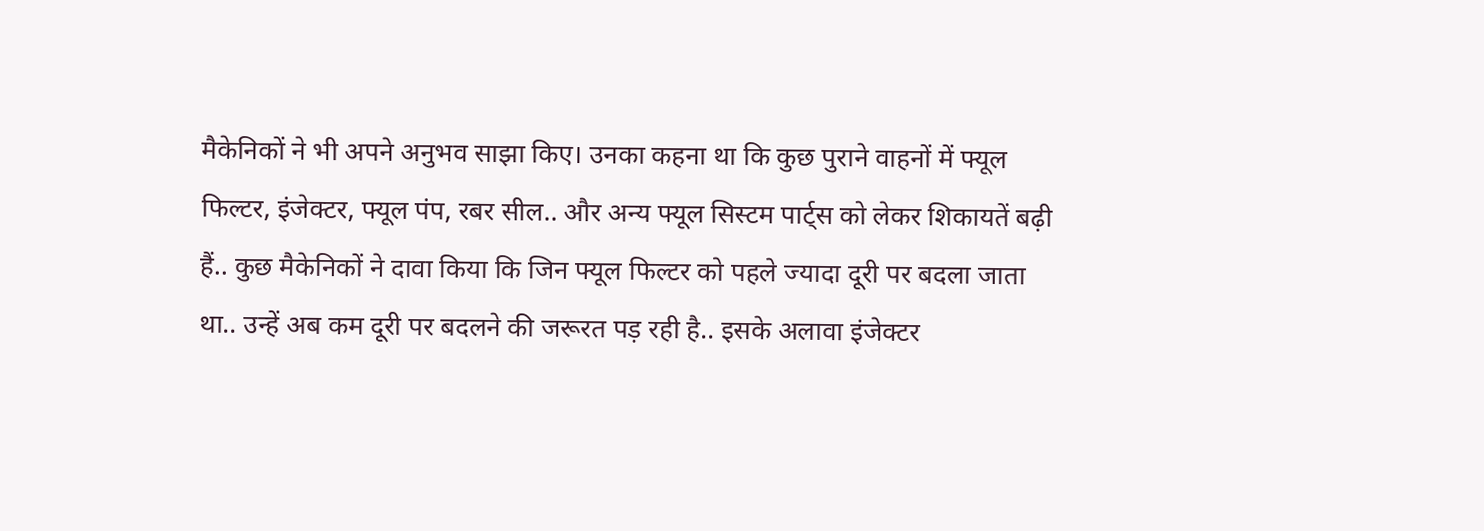मैकेनिकों ने भी अपने अनुभव साझा किए। उनका कहना था कि कुछ पुराने वाहनों में फ्यूल फिल्टर, इंजेक्टर, फ्यूल पंप, रबर सील.. और अन्य फ्यूल सिस्टम पार्ट्स को लेकर शिकायतें बढ़ी हैं.. कुछ मैकेनिकों ने दावा किया कि जिन फ्यूल फिल्टर को पहले ज्यादा दूरी पर बदला जाता था.. उन्हें अब कम दूरी पर बदलने की जरूरत पड़ रही है.. इसके अलावा इंजेक्टर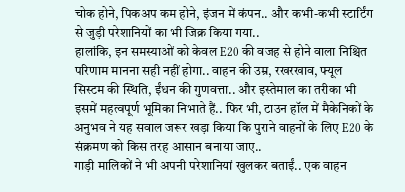चोक होने, पिकअप कम होने, इंजन में कंपन.. और कभी-कभी स्टार्टिंग से जुड़ी परेशानियों का भी जिक्र किया गया..
हालांकि, इन समस्याओं को केवल E20 की वजह से होने वाला निश्चित परिणाम मानना सही नहीं होगा.. वाहन की उम्र, रखरखाव, फ्यूल सिस्टम की स्थिति, ईंधन की गुणवत्ता.. और इस्तेमाल का तरीका भी इसमें महत्वपूर्ण भूमिका निभाते हैं.. फिर भी, टाउन हॉल में मैकेनिकों के अनुभव ने यह सवाल जरूर खड़ा किया कि पुराने वाहनों के लिए E20 के संक्रमण को किस तरह आसान बनाया जाए..
गाड़ी मालिकों ने भी अपनी परेशानियां खुलकर बताईं.. एक वाहन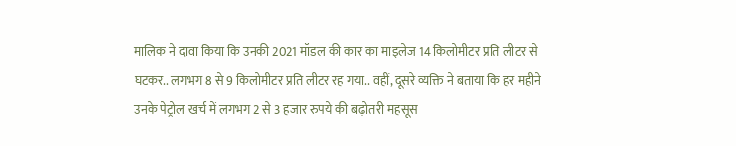मालिक ने दावा किया कि उनकी 2021 मॉडल की कार का माइलेज 14 किलोमीटर प्रति लीटर से घटकर.. लगभग 8 से 9 किलोमीटर प्रति लीटर रह गया.. वहीं, दूसरे व्यक्ति ने बताया कि हर महीने उनके पेट्रोल खर्च में लगभग 2 से 3 हजार रुपये की बढ़ोतरी महसूस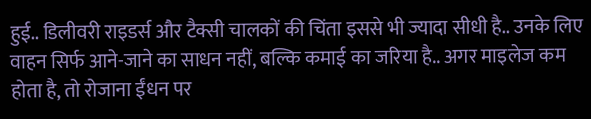हुई.. डिलीवरी राइडर्स और टैक्सी चालकों की चिंता इससे भी ज्यादा सीधी है.. उनके लिए वाहन सिर्फ आने-जाने का साधन नहीं, बल्कि कमाई का जरिया है.. अगर माइलेज कम होता है, तो रोजाना ईंधन पर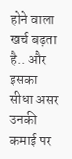होने वाला खर्च बढ़ता है.. और इसका सीधा असर उनकी कमाई पर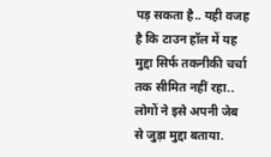पड़ सकता है.. यही वजह है कि टाउन हॉल में यह मुद्दा सिर्फ तकनीकी चर्चा तक सीमित नहीं रहा.. लोगों ने इसे अपनी जेब से जुड़ा मुद्दा बताया.